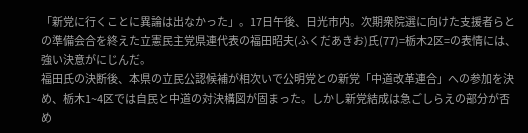「新党に行くことに異論は出なかった」。17日午後、日光市内。次期衆院選に向けた支援者らとの準備会合を終えた立憲民主党県連代表の福田昭夫(ふくだあきお)氏(77)=栃木2区=の表情には、強い決意がにじんだ。
福田氏の決断後、本県の立民公認候補が相次いで公明党との新党「中道改革連合」への参加を決め、栃木1~4区では自民と中道の対決構図が固まった。しかし新党結成は急ごしらえの部分が否め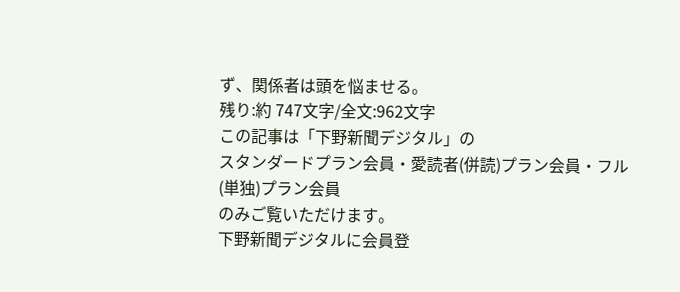ず、関係者は頭を悩ませる。
残り:約 747文字/全文:962文字
この記事は「下野新聞デジタル」の
スタンダードプラン会員・愛読者(併読)プラン会員・フル(単独)プラン会員
のみご覧いただけます。
下野新聞デジタルに会員登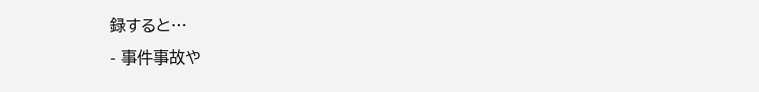録すると…
- 事件事故や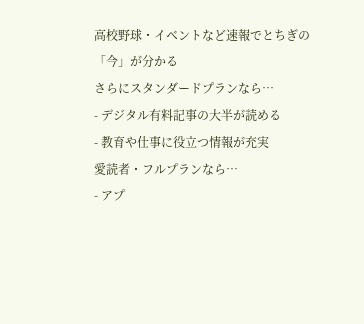高校野球・イベントなど速報でとちぎの「今」が分かる
さらにスタンダードプランなら…
- デジタル有料記事の大半が読める
- 教育や仕事に役立つ情報が充実
愛読者・フルプランなら…
- アプ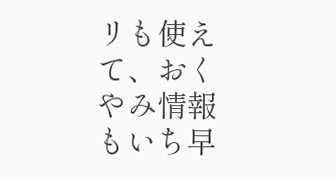リも使えて、おくやみ情報もいち早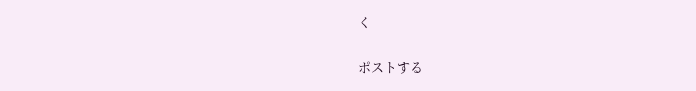く

ポストする